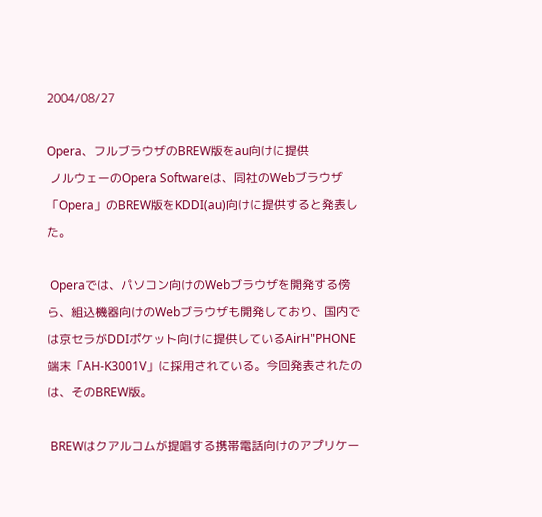2004/08/27

Opera、フルブラウザのBREW版をau向けに提供
 ノルウェーのOpera Softwareは、同社のWebブラウザ「Opera」のBREW版をKDDI(au)向けに提供すると発表した。

 Operaでは、パソコン向けのWebブラウザを開発する傍ら、組込機器向けのWebブラウザも開発しており、国内では京セラがDDIポケット向けに提供しているAirH"PHONE端末「AH-K3001V」に採用されている。今回発表されたのは、そのBREW版。

 BREWはクアルコムが提唱する携帯電話向けのアプリケー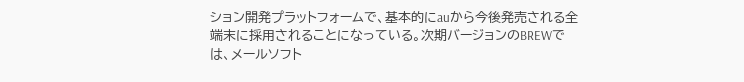ション開発プラットフォームで、基本的にauから今後発売される全端末に採用されることになっている。次期バージョンのBREWでは、メールソフト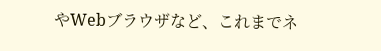やWebブラウザなど、これまでネ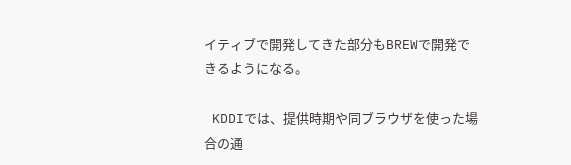イティブで開発してきた部分もBREWで開発できるようになる。

 KDDIでは、提供時期や同ブラウザを使った場合の通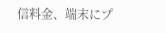信料金、端末にプ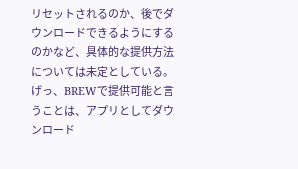リセットされるのか、後でダウンロードできるようにするのかなど、具体的な提供方法については未定としている。
げっ、BREWで提供可能と言うことは、アプリとしてダウンロード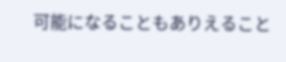可能になることもありえること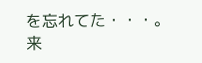を忘れてた・・・。
来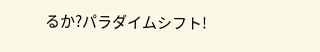るか?パラダイムシフト!